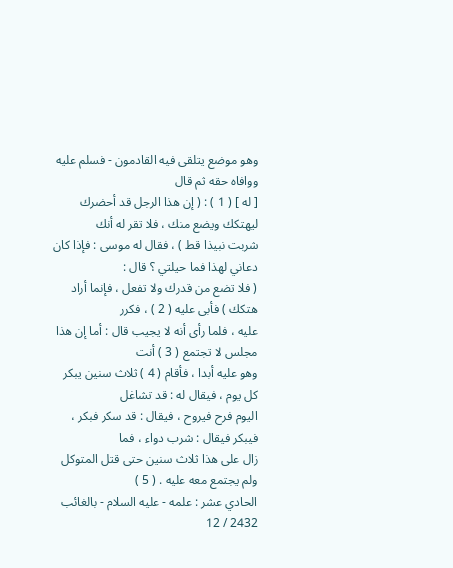وهو موضع يتلقى فيه القادمون - فسلم عليه ووافاه حقه ثم قال
[ له ] ( 1 ) : ( إن هذا الرجل قد أحضرك ليهتكك ويضع منك ، فلا تقر له أنك
شربت نبيذا قط ) ، فقال له موسى : فإذا كان دعاني لهذا فما حيلتي ؟ قال :
( فلا تضع من قدرك ولا تفعل ، فإنما أراد هتكك ) فأبى عليه ( 2 ) ، فكرر
عليه ، فلما رأى أنه لا يجيب قال : أما إن هذا مجلس لا تجتمع ( 3 ) أنت
وهو عليه أبدا ، فأقام ( 4 ) ثلاث سنين يبكر كل يوم ، فيقال له : قد تشاغل
اليوم فرح فيروح ، فيقال : قد سكر فبكر ، فيبكر فيقال : شرب دواء ، فما
زال على هذا ثلاث سنين حتى قتل المتوكل ولم يجتمع معه عليه . ( 5 )
الحادي عشر : علمه - عليه السلام - بالغائب
2432 / 12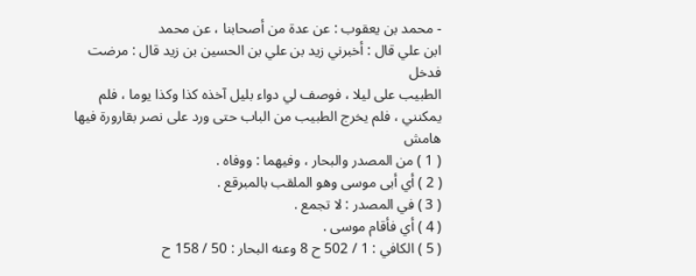- محمد بن يعقوب : عن عدة من أصحابنا ، عن محمد
ابن علي قال : أخبرني زيد بن علي بن الحسين بن زيد قال : مرضت فدخل
الطبيب على ليلا ، فوصف لي دواء بليل آخذه كذا وكذا يوما ، فلم
يمكنني ، فلم يخرج الطبيب من الباب حتى ورد على نصر بقارورة فيها
هامش
( 1 ) من المصدر والبحار ، وفيهما : ووفاه .
( 2 ) أي أبى موسى وهو الملقب بالمبرقع .
( 3 ) في المصدر : لا تجمع .
( 4 ) أي فأقام موسى .
( 5 ) الكافي : 1 / 502 ح 8 وعنه البحار : 50 / 158 ح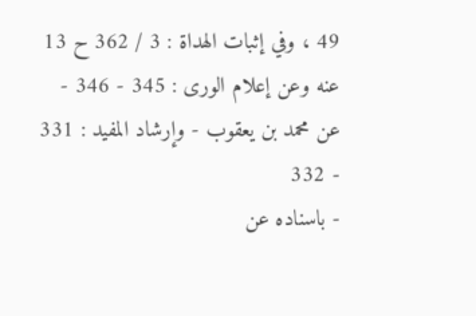49 ، وفي إثبات الهداة : 3 / 362 ح 13
عنه وعن إعلام الورى : 345 - 346 - عن محمد بن يعقوب - وإرشاد المفيد : 331 - 332
- باسناده عن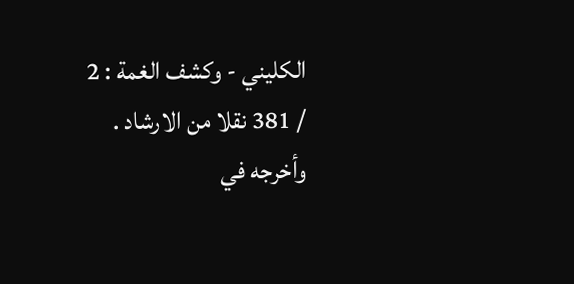الكليني - وكشف الغمة : 2 / 381 نقلا من الارشاد .
وأخرجه في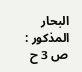البحار المذكور : ص 3 ح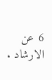6 عن الارشاد .